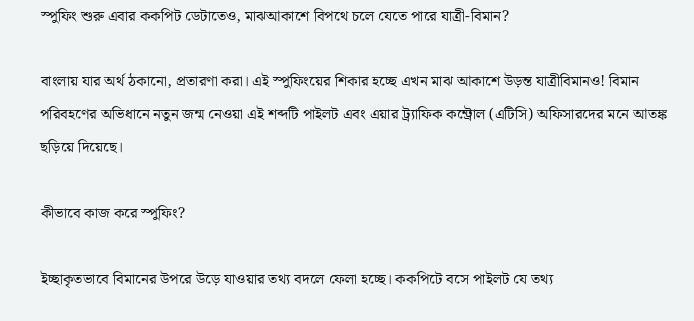স্পুফিং শুরু এবার ককপিট ডেটাতেও, মাঝআকাশে বিপথে চলে যেতে পারে যাত্রী-বিমান?

বাংলায় যার অর্থ ঠকানো, প্রতারণা করা। এই স্পুফিংয়ের শিকার হচ্ছে এখন মাঝ আকাশে উড়ন্ত যাত্রীবিমানও! বিমান পরিবহণের অভিধানে নতুন জন্ম নেওয়া এই শব্দটি পাইলট এবং এয়ার ট্র্যাফিক কন্ট্রোল (এটিসি) অফিসারদের মনে আতঙ্ক ছড়িয়ে দিয়েছে।

কীভাবে কাজ করে স্পুফিং?

ইচ্ছাকৃতভাবে বিমানের উপরে উড়ে যাওয়ার তথ্য বদলে ফেলা হচ্ছে। ককপিটে বসে পাইলট যে তথ্য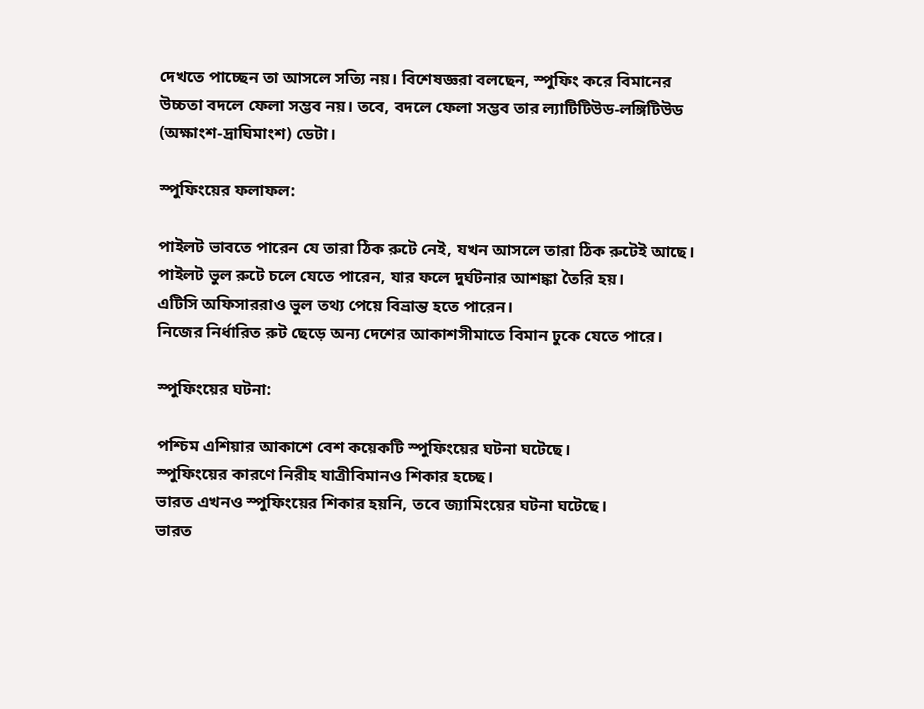দেখতে পাচ্ছেন তা আসলে সত্যি নয়। বিশেষজ্ঞরা বলছেন, স্পুফিং করে বিমানের উচ্চতা বদলে ফেলা সম্ভব নয়। তবে, বদলে ফেলা সম্ভব তার ল্যাটিটিউড-লঙ্গিটিউড (অক্ষাংশ-দ্রাঘিমাংশ) ডেটা।

স্পুফিংয়ের ফলাফল:

পাইলট ভাবতে পারেন যে তারা ঠিক রুটে নেই, যখন আসলে তারা ঠিক রুটেই আছে।
পাইলট ভুল রুটে চলে যেতে পারেন, যার ফলে দুর্ঘটনার আশঙ্কা তৈরি হয়।
এটিসি অফিসাররাও ভুল তথ্য পেয়ে বিভ্রান্ত হতে পারেন।
নিজের নির্ধারিত রুট ছেড়ে অন্য দেশের আকাশসীমাতে বিমান ঢুকে যেতে পারে।

স্পুফিংয়ের ঘটনা:

পশ্চিম এশিয়ার আকাশে বেশ কয়েকটি স্পুফিংয়ের ঘটনা ঘটেছে।
স্পুফিংয়ের কারণে নিরীহ যাত্রীবিমানও শিকার হচ্ছে।
ভারত এখনও স্পুফিংয়ের শিকার হয়নি, তবে জ্যামিংয়ের ঘটনা ঘটেছে।
ভারত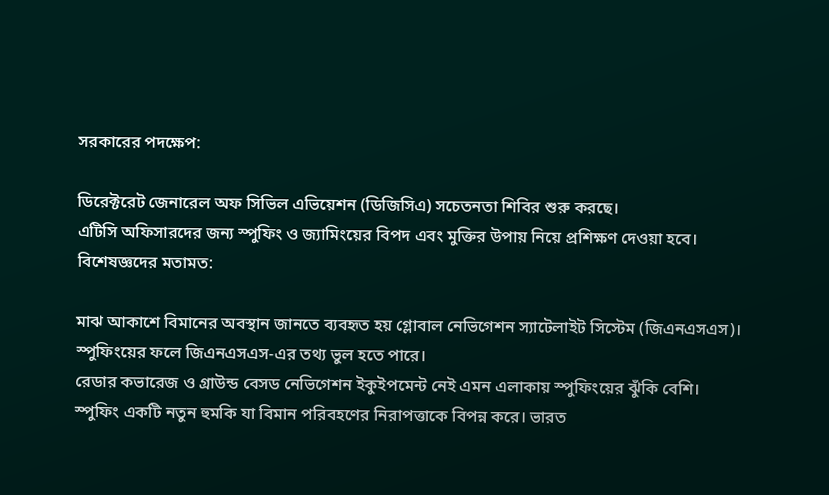সরকারের পদক্ষেপ:

ডিরেক্টরেট জেনারেল অফ সিভিল এভিয়েশন (ডিজিসিএ) সচেতনতা শিবির শুরু করছে।
এটিসি অফিসারদের জন্য স্পুফিং ও জ্যামিংয়ের বিপদ এবং মুক্তির উপায় নিয়ে প্রশিক্ষণ দেওয়া হবে।
বিশেষজ্ঞদের মতামত:

মাঝ আকাশে বিমানের অবস্থান জানতে ব্যবহৃত হয় গ্লোবাল নেভিগেশন স্যাটেলাইট সিস্টেম (জিএনএসএস)।
স্পুফিংয়ের ফলে জিএনএসএস-এর তথ্য ভুল হতে পারে।
রেডার কভারেজ ও গ্রাউন্ড বেসড নেভিগেশন ইকুইপমেন্ট নেই এমন এলাকায় স্পুফিংয়ের ঝুঁকি বেশি।
স্পুফিং একটি নতুন হুমকি যা বিমান পরিবহণের নিরাপত্তাকে বিপন্ন করে। ভারত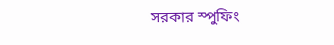সরকার স্পুফিং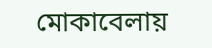মোকাবেলায়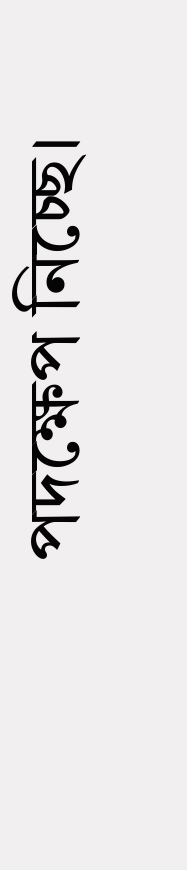পদক্ষেপ নিচ্ছে।